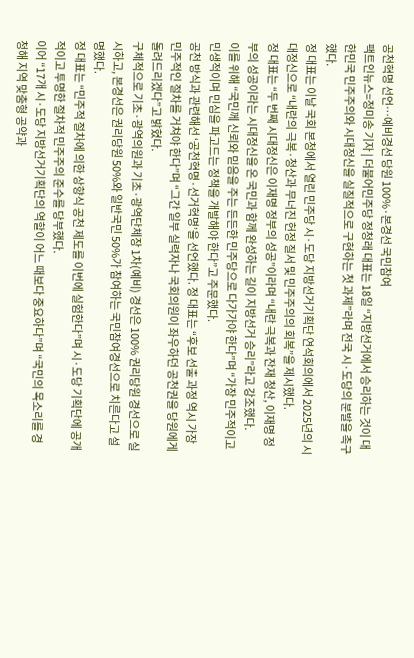공천혁명 선언…예비경선 당원 100%·본경선 국민참여
팩트인뉴스=정미송 기자 | 더불어민주당 정청래 대표는 18일 “지방선거에서 승리하는 것이 대한민국 민주주의와 시대정신을 실질적으로 구현하는 첫 과제”라며 전국 시·도당의 분발을 촉구했다.
정 대표는 이날 국회 본청에서 열린 민주당 시·도당 지방선거기획단 연석회의에서 2025년의 시대정신으로 “내란의 극복·청산과 무너진 헌정 질서 및 민주주의의 회복”을 제시했다.
정 대표는 “두 번째 시대정신은 이재명 정부의 성공”이라며 “내란 극복과 잔재 청산, 이재명 정부의 성공이라는 시대정신을 온 국민과 함께 완성하는 길이 지방선거 승리”라고 강조했다.
이를 위해 “국민께 신뢰와 믿음을 주는 든든한 민주당으로 다가가야 한다”며 “가장 민주적이고 민생적이며 민심을 파고드는 정책을 개발해야 한다”고 주문했다.
공천 방식과 관련해선 ‘공천혁명·선거혁명’을 선언했다. 정 대표는 “후보 선출 과정 역시 가장 민주적인 절차를 거쳐야 한다”며 “그간 일부 실력자나 국회의원이 좌우하던 공천권을 당원에게 돌려드리겠다”고 밝혔다.
구체적으로 기초·광역의원과 기초·광역단체장 1차(예비) 경선은 100% 권리당원 경선으로 실시하고, 본경선은 권리당원 50%와 일반국민 50%가 참여하는 국민참여경선으로 치른다고 설명했다.
정 대표는 “민주적 절차에 의한 상향식 공천 제도를 이번에 실험한다”며 시·도당 기획단에 공개적이고 투명한 절차적 민주주의 준수를 당부했다.
이어 “17개 시·도당 지방선거기획단의 역할이 어느 때보다 중요하다”며 “국민의 목소리를 경청해 지역 맞춤형 공약과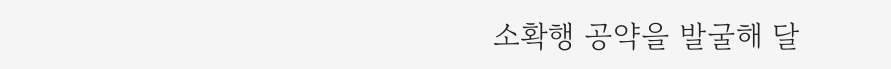소확행 공약을 발굴해 달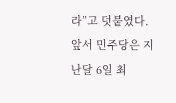라”고 덧붙였다.
앞서 민주당은 지난달 6일 최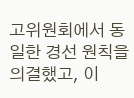고위원회에서 동일한 경선 원칙을 의결했고, 이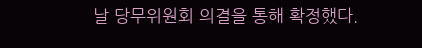날 당무위원회 의결을 통해 확정했다.